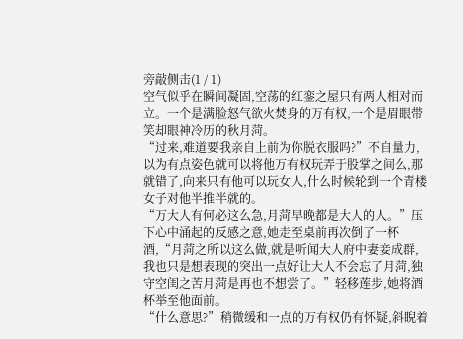旁敲侧击(1 / 1)
空气似乎在瞬间凝固,空荡的红銮之屋只有两人相对而立。一个是满脸怒气欲火焚身的万有权,一个是眉眼带笑却眼神冷历的秋月菏。
“过来,难道要我亲自上前为你脱衣服吗?”不自量力,以为有点姿色就可以将他万有权玩弄于股掌之间么,那就错了,向来只有他可以玩女人,什么时候轮到一个青楼女子对他半推半就的。
“万大人有何必这么急,月菏早晚都是大人的人。”压下心中涌起的反感之意,她走至桌前再次倒了一杯酒,“月菏之所以这么做,就是听闻大人府中妻妾成群,我也只是想表现的突出一点好让大人不会忘了月菏,独守空闺之苦月菏是再也不想尝了。”轻移莲步,她将酒杯举至他面前。
“什么意思?”稍微缓和一点的万有权仍有怀疑,斜睨着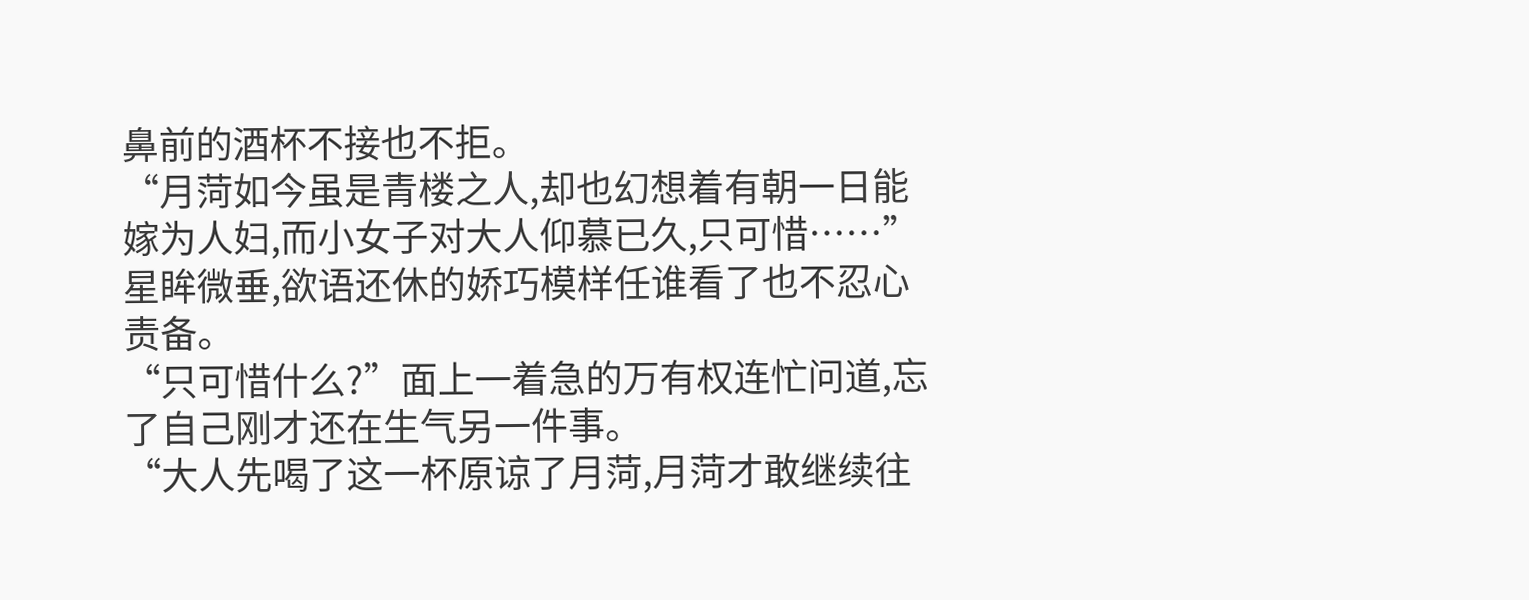鼻前的酒杯不接也不拒。
“月菏如今虽是青楼之人,却也幻想着有朝一日能嫁为人妇,而小女子对大人仰慕已久,只可惜……”星眸微垂,欲语还休的娇巧模样任谁看了也不忍心责备。
“只可惜什么?”面上一着急的万有权连忙问道,忘了自己刚才还在生气另一件事。
“大人先喝了这一杯原谅了月菏,月菏才敢继续往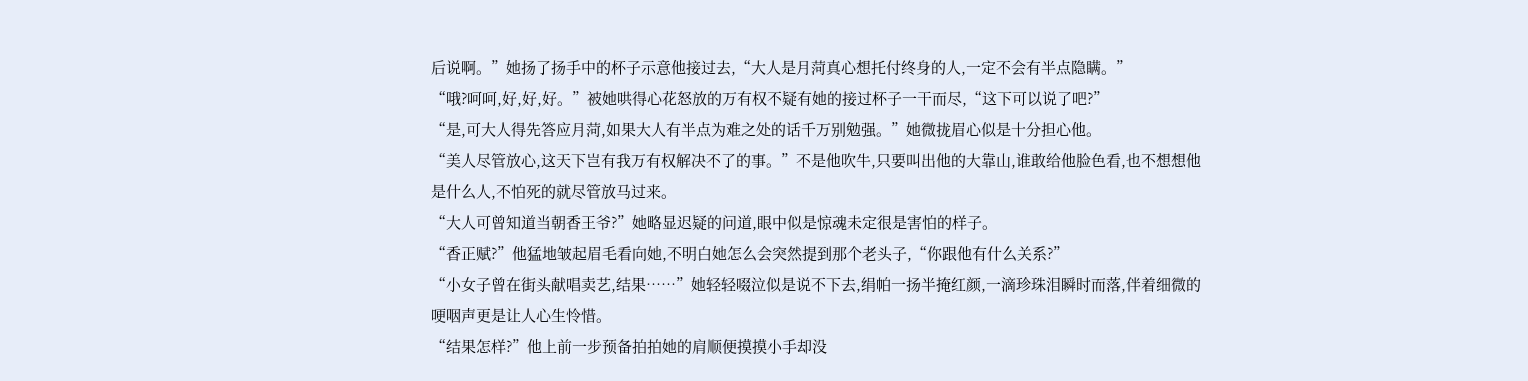后说啊。”她扬了扬手中的杯子示意他接过去,“大人是月菏真心想托付终身的人,一定不会有半点隐瞒。”
“哦?呵呵,好,好,好。”被她哄得心花怒放的万有权不疑有她的接过杯子一干而尽,“这下可以说了吧?”
“是,可大人得先答应月菏,如果大人有半点为难之处的话千万别勉强。”她微拢眉心似是十分担心他。
“美人尽管放心,这天下岂有我万有权解决不了的事。”不是他吹牛,只要叫出他的大靠山,谁敢给他脸色看,也不想想他是什么人,不怕死的就尽管放马过来。
“大人可曾知道当朝香王爷?”她略显迟疑的问道,眼中似是惊魂未定很是害怕的样子。
“香正赋?”他猛地皱起眉毛看向她,不明白她怎么会突然提到那个老头子,“你跟他有什么关系?”
“小女子曾在街头献唱卖艺,结果……”她轻轻啜泣似是说不下去,绢帕一扬半掩红颜,一滴珍珠泪瞬时而落,伴着细微的哽咽声更是让人心生怜惜。
“结果怎样?”他上前一步预备拍拍她的肩顺便摸摸小手却没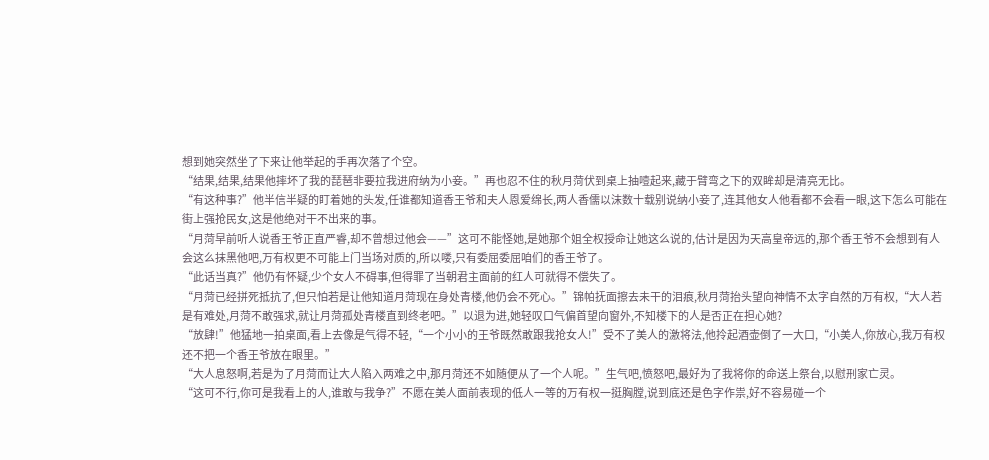想到她突然坐了下来让他举起的手再次落了个空。
“结果,结果,结果他摔坏了我的琵琶非要拉我进府纳为小妾。”再也忍不住的秋月菏伏到桌上抽噎起来,藏于臂弯之下的双眸却是清亮无比。
“有这种事?”他半信半疑的盯着她的头发,任谁都知道香王爷和夫人恩爱绵长,两人香儒以沫数十载别说纳小妾了,连其他女人他看都不会看一眼,这下怎么可能在街上强抢民女,这是他绝对干不出来的事。
“月菏早前听人说香王爷正直严睿,却不曾想过他会——”这可不能怪她,是她那个姐全权授命让她这么说的,估计是因为天高皇帝远的,那个香王爷不会想到有人会这么抹黑他吧,万有权更不可能上门当场对质的,所以喽,只有委屈委屈咱们的香王爷了。
“此话当真?”他仍有怀疑,少个女人不碍事,但得罪了当朝君主面前的红人可就得不偿失了。
“月菏已经拼死抵抗了,但只怕若是让他知道月菏现在身处青楼,他仍会不死心。”锦帕抚面擦去未干的泪痕,秋月菏抬头望向神情不太字自然的万有权,“大人若是有难处,月菏不敢强求,就让月菏孤处青楼直到终老吧。”以退为进,她轻叹口气偏首望向窗外,不知楼下的人是否正在担心她?
“放肆!”他猛地一拍桌面,看上去像是气得不轻,“一个小小的王爷既然敢跟我抢女人!”受不了美人的激将法,他拎起酒壶倒了一大口,“小美人,你放心,我万有权还不把一个香王爷放在眼里。”
“大人息怒啊,若是为了月菏而让大人陷入两难之中,那月菏还不如随便从了一个人呢。”生气吧,愤怒吧,最好为了我将你的命送上祭台,以慰刑家亡灵。
“这可不行,你可是我看上的人,谁敢与我争?”不愿在美人面前表现的低人一等的万有权一挺胸膛,说到底还是色字作祟,好不容易碰一个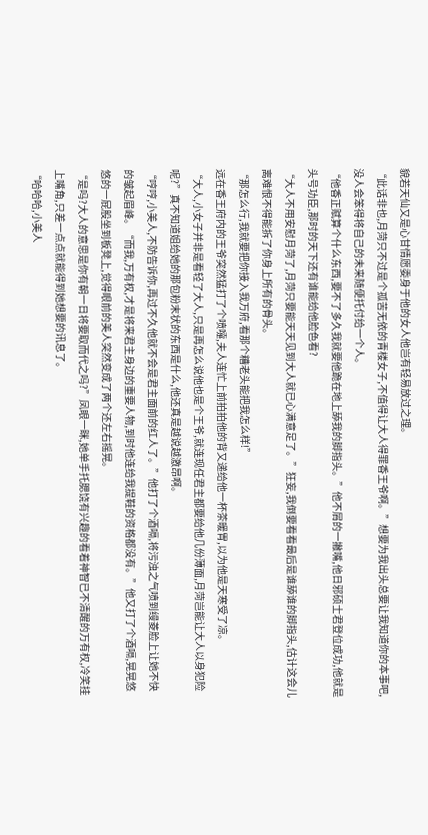貌若天仙又是心甘情愿委身于他的女人他岂有轻易放过之理。
“此话非也,月菏只不过是个孤苦无依的青楼女子,不值得让大人得罪香王爷啊。”想要为我出头总要让我知道你的本事吧,没人会笨得将自己的未来随便托付给一个人。
“他香正赋算个什么东西,要不了多久我就要他跪在地上舔我的脚指头。”他不屑的一撇嘴,他日邪硕士君登位成功,他就是头号功臣,那时的天下还有谁能给他脸色看?
“大人不用安慰月菏了,月菏只要能天天见到大人就已心满意足了。”狂妄,我倒要看看最后是谁舔谁的脚指头,估计这会儿离难恨不得能拆了你身上所有的骨头。
“那怎么行,我就要把你接入我万府,看那个糟老头能把我怎么样!”
远在香王府内的王爷突然猛打了个喷嚏,夫人连忙上前拍拍他的背又递给他一杯茶暖胃,以为他是天寒受了凉。
“大人,小女子并非是看轻了大人,只是再怎么说他也是个王爷,就连现任君主都要给他几份薄面,月菏岂能让大人以身犯险呢?”真不知道姐给她的那包粉末状的东西是什么,他还真是越说越激昂啊。
“哼哼,小美人,不防告诉你,再过不久他就不会是君主面前的红人了。”他打了个酒嗝,将污浊之气喷到缦菱脸上让她不快的皱起眉峰。“而我,万有权,才是将来君主身边的重要人物,到时他连给我提鞋的资格都没有。”他又打了个酒嗝,晃晃悠悠的一屁股坐到板凳上,觉得眼前的美人突然变成了两个还左右摇晃。
“是吗?大人的意思是你有朝一日将要取而代之吗?”凤眼一眯,她单手托腮饶有兴趣的看着神智已不清醒的万有权,冷笑挂上嘴角,只差一点点就能得到她想要的讯息了。
“哈哈哈,小美人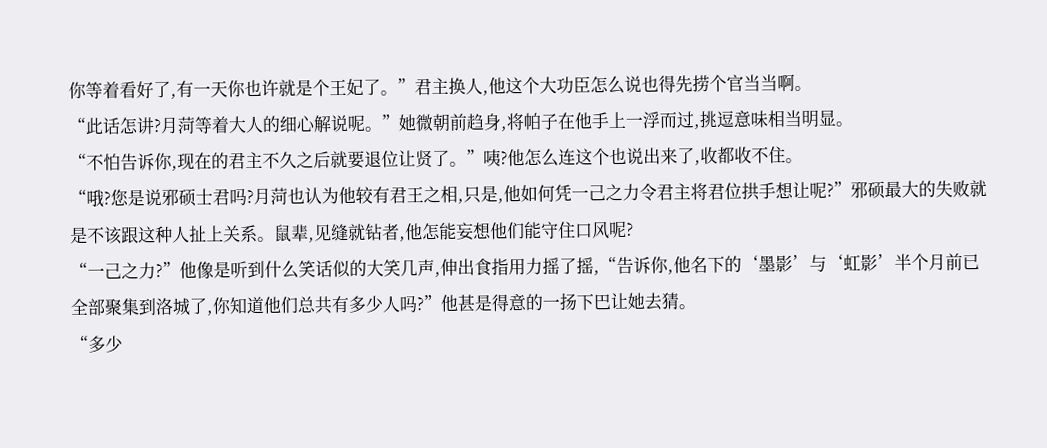你等着看好了,有一天你也许就是个王妃了。”君主换人,他这个大功臣怎么说也得先捞个官当当啊。
“此话怎讲?月菏等着大人的细心解说呢。”她微朝前趋身,将帕子在他手上一浮而过,挑逗意味相当明显。
“不怕告诉你,现在的君主不久之后就要退位让贤了。”咦?他怎么连这个也说出来了,收都收不住。
“哦?您是说邪硕士君吗?月菏也认为他较有君王之相,只是,他如何凭一己之力令君主将君位拱手想让呢?”邪硕最大的失败就是不该跟这种人扯上关系。鼠辈,见缝就钻者,他怎能妄想他们能守住口风呢?
“一己之力?”他像是听到什么笑话似的大笑几声,伸出食指用力摇了摇,“告诉你,他名下的‘墨影’与‘虹影’半个月前已全部聚集到洛城了,你知道他们总共有多少人吗?”他甚是得意的一扬下巴让她去猜。
“多少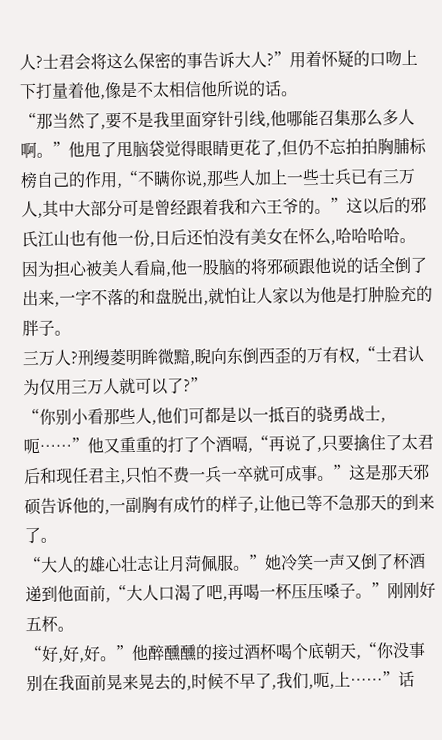人?士君会将这么保密的事告诉大人?”用着怀疑的口吻上下打量着他,像是不太相信他所说的话。
“那当然了,要不是我里面穿针引线,他哪能召集那么多人啊。”他甩了甩脑袋觉得眼睛更花了,但仍不忘拍拍胸脯标榜自己的作用,“不瞒你说,那些人加上一些士兵已有三万人,其中大部分可是曾经跟着我和六王爷的。”这以后的邪氏江山也有他一份,日后还怕没有美女在怀么,哈哈哈哈。
因为担心被美人看扁,他一股脑的将邪硕跟他说的话全倒了出来,一字不落的和盘脱出,就怕让人家以为他是打肿脸充的胖子。
三万人?刑缦菱明眸微黯,睨向东倒西歪的万有权,“士君认为仅用三万人就可以了?”
“你别小看那些人,他们可都是以一抵百的骁勇战士,呃……”他又重重的打了个酒嗝,“再说了,只要擒住了太君后和现任君主,只怕不费一兵一卒就可成事。”这是那天邪硕告诉他的,一副胸有成竹的样子,让他已等不急那天的到来了。
“大人的雄心壮志让月菏佩服。”她冷笑一声又倒了杯酒递到他面前,“大人口渴了吧,再喝一杯压压嗓子。”刚刚好五杯。
“好,好,好。”他醉醺醺的接过酒杯喝个底朝天,“你没事别在我面前晃来晃去的,时候不早了,我们,呃,上……”话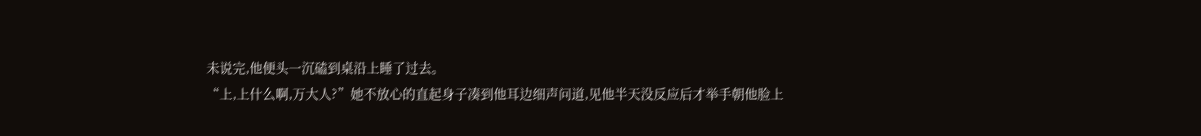未说完,他便头一沉磕到桌沿上睡了过去。
“上,上什么啊,万大人?”她不放心的直起身子凑到他耳边细声问道,见他半天没反应后才举手朝他脸上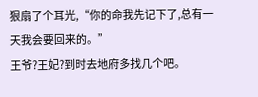狠扇了个耳光,“你的命我先记下了,总有一天我会要回来的。”
王爷?王妃?到时去地府多找几个吧。